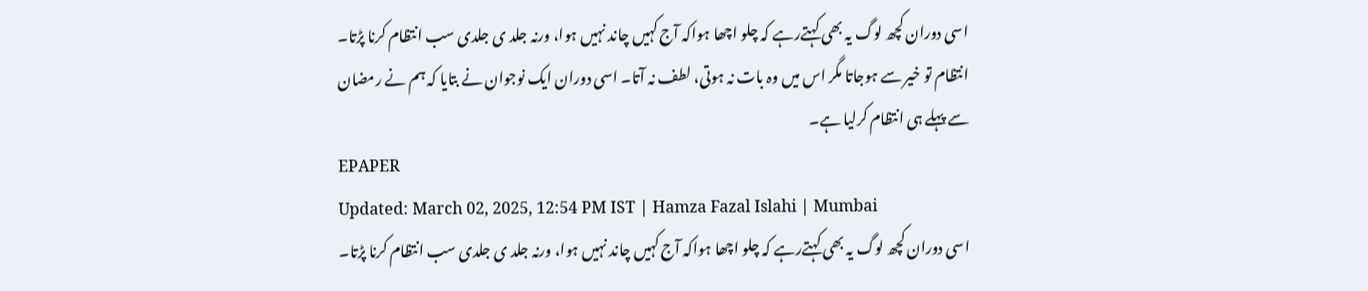اسی دوران کچھ لوگ یہ بھی کہتےرہے کہ چلو اچھا ہواکہ آج کہیں چاند نہیں ہوا، ورنہ جلد ی جلدی سب انتظام کرنا پڑتا۔ انتظام تو خیر سے ہوجاتا مگر اس میں وہ بات نہ ہوتی، لطف نہ آتا۔ اسی دوران ایک نوجوان نے بتایا کہ ہم نے رمضان سے پہلے ہی انتظام کرلیا ہے۔
EPAPER
Updated: March 02, 2025, 12:54 PM IST | Hamza Fazal Islahi | Mumbai
اسی دوران کچھ لوگ یہ بھی کہتےرہے کہ چلو اچھا ہواکہ آج کہیں چاند نہیں ہوا، ورنہ جلد ی جلدی سب انتظام کرنا پڑتا۔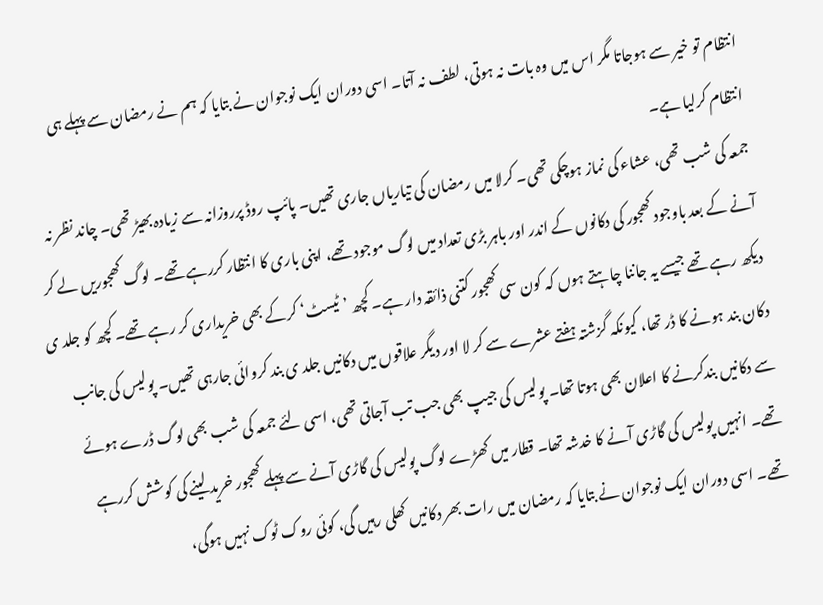انتظام تو خیر سے ہوجاتا مگر اس میں وہ بات نہ ہوتی، لطف نہ آتا۔ اسی دوران ایک نوجوان نے بتایا کہ ہم نے رمضان سے پہلے ہی انتظام کرلیا ہے۔
جمعہ کی شب تھی، عشاء کی نماز ہوچکی تھی۔ کرلا میں رمضان کی تیاریاں جاری تھیں۔ پائپ روڈ پرروزانہ سے زیادہ بھیڑ تھی۔ چاند نظر نہ آنے کے بعد باوجود کھجور کی دکانوں کے اندر اور باہر بڑی تعداد میں لوگ موجود تھے، اپنی باری کا انتظار کررہے تھے۔ لوگ کھجوریں لے کر دیکھ رہے تھے جیسے یہ جاننا چاہتے ہوں کہ کون سی کھجور کتنی ذائقہ دار ہے۔ کچھ ’ٹیسٹ‘ کرکے بھی خریداری کر رہے تھے۔ کچھ کو جلد ی دکان بند ہونے کا ڈر تھا، کیونکہ گزشتہ ہفتے عشرے سے کر لا اور دیگر علاقوں میں دکانیں جلد ی بند کروائی جارہی تھیں۔ پولیس کی جانب سے دکانیں بندکرنے کا اعلان بھی ہوتا تھا۔ پولیس کی جیپ بھی جب تب آجاتی تھی، اسی لئے جمعہ کی شب بھی لوگ ڈرے ہوئے تھے۔ انہیں پولیس کی گاڑی آنے کا خدشہ تھا۔ قطار میں کھڑے لوگ پولیس کی گاڑی آنے سے پہلے کھجور خرید لینے کی کوشش کررہے تھے۔ اسی دوران ایک نوجوان نے بتایا کہ رمضان میں رات بھر دکانیں کھلی رہیں گی، کوئی روک ٹوک نہیں ہوگی،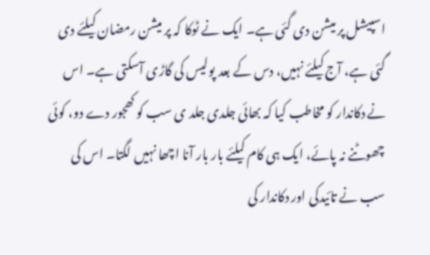اسپیشل پر میشن دی گئی ہے۔ ایک نے ٹوکا کہ پر میشن رمضان کیلئے دی گئی ہے، آج کیلئے نہیں، دس کے بعد پولیس کی گاڑی آسکتی ہے۔ اس نے دکاندار کو مخاطب کیا کہ بھائی جلدی جلد ی سب کو کھجور دے دو، کوئی چھوٹنے نہ پائے، ایک ہی کام کیلئے بار بار آنا اچھا نہیں لگتا۔ اس کی سب نے تائیدکی اور دکاندار کی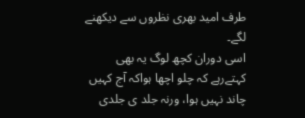طرف امید بھری نظروں سے دیکھنے لگے۔
اسی دوران کچھ لوگ یہ بھی کہتےرہے کہ چلو اچھا ہواکہ آج کہیں چاند نہیں ہوا، ورنہ جلد ی جلدی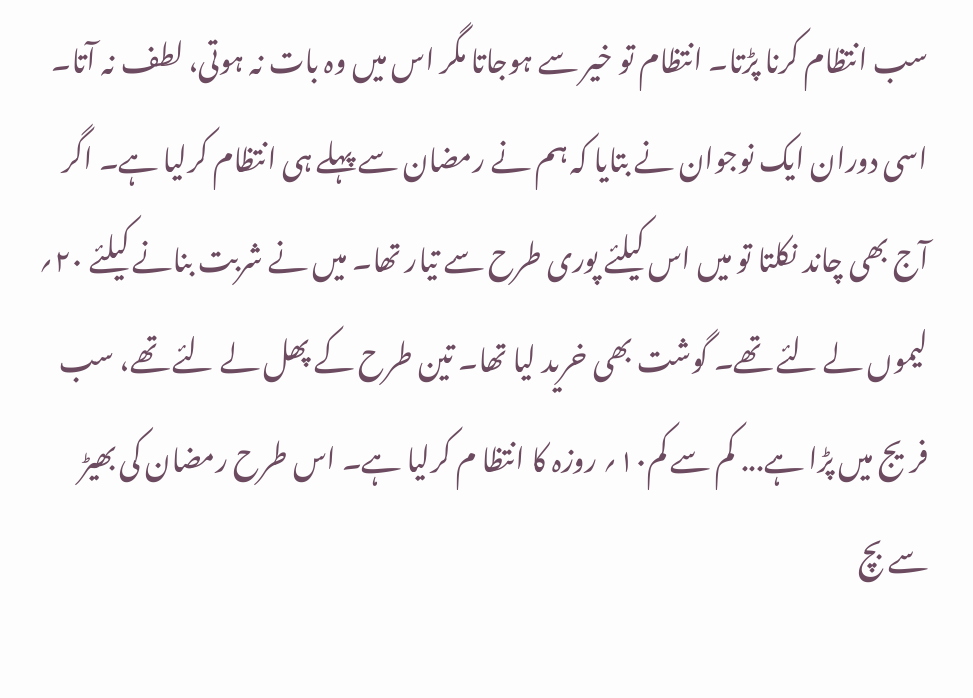سب انتظام کرنا پڑتا۔ انتظام تو خیر سے ہوجاتا مگر اس میں وہ بات نہ ہوتی، لطف نہ آتا۔ اسی دوران ایک نوجوان نے بتایا کہ ہم نے رمضان سے پہلے ہی انتظام کرلیا ہے۔ اگر آج بھی چاند نکلتا تو میں اس کیلئے پوری طرح سے تیار تھا۔ میں نے شربت بنانے کیلئے ۲۰؍ لیموں لے لئے تھے۔ گوشت بھی خرید لیا تھا۔ تین طرح کے پھل لے لئے تھے، سب فریج میں پڑا ہے... کم سے کم۱۰؍ روزہ کا انتظا م کرلیا ہے۔ اس طرح رمضان کی بھیڑ سے بچ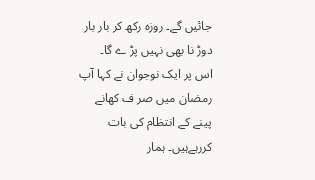جائیں گے۔ روزہ رکھ کر بار بار دوڑ نا بھی نہیں پڑ ے گا۔
اس پر ایک نوجوان نے کہا آپ رمضان میں صر ف کھانے پینے کے انتظام کی بات کررہےہیں۔ ہمار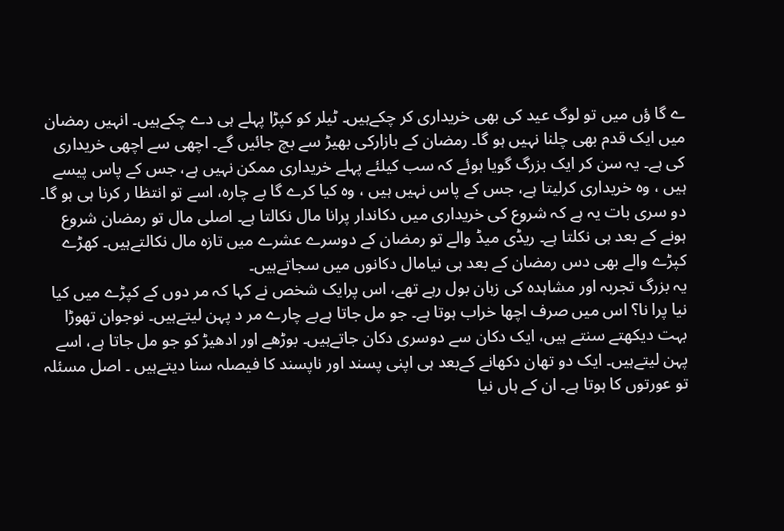ے گا ؤں میں تو لوگ عید کی بھی خریداری کر چکےہیں۔ ٹیلر کو کپڑا پہلے ہی دے چکےہیں۔ انہیں رمضان میں ایک قدم بھی چلنا نہیں ہو گا۔ رمضان کے بازارکی بھیڑ سے بچ جائیں گے۔ اچھی سے اچھی خریداری کی ہے۔ یہ سن کر ایک بزرگ گویا ہوئے کہ سب کیلئے پہلے خریداری ممکن نہیں ہے، جس کے پاس پیسے ہیں ، وہ خریداری کرلیتا ہے، جس کے پاس نہیں ہیں ، وہ کیا کرے گا بے چارہ، اسے تو انتظا ر کرنا ہی ہو گا۔ دو سری بات یہ ہے کہ شروع کی خریداری میں دکاندار پرانا مال نکالتا ہے۔ اصلی مال تو رمضان شروع ہونے کے بعد ہی نکلتا ہے۔ ریڈی میڈ والے تو رمضان کے دوسرے عشرے میں تازہ مال نکالتےہیں۔ کھڑے کپڑے والے بھی دس رمضان کے بعد ہی نیامال دکانوں میں سجاتےہیں۔
یہ بزرگ تجربہ اور مشاہدہ کی زبان بول رہے تھے، اس پرایک شخص نے کہا کہ مر دوں کے کپڑے میں کیا نیا پرا نا؟ اس میں صرف اچھا خراب ہوتا ہے۔ جو مل جاتا ہےبے چارے مر د پہن لیتےہیں۔ نوجوان تھوڑا بہت دیکھتے سنتے ہیں، ایک دکان سے دوسری دکان جاتےہیں۔ بوڑھے اور ادھیڑ کو جو مل جاتا ہے، اسے پہن لیتےہیں۔ ایک دو تھان دکھانے کےبعد ہی اپنی پسند اور ناپسند کا فیصلہ سنا دیتےہیں ۔ اصل مسئلہ تو عورتوں کا ہوتا ہے۔ ان کے ہاں نیا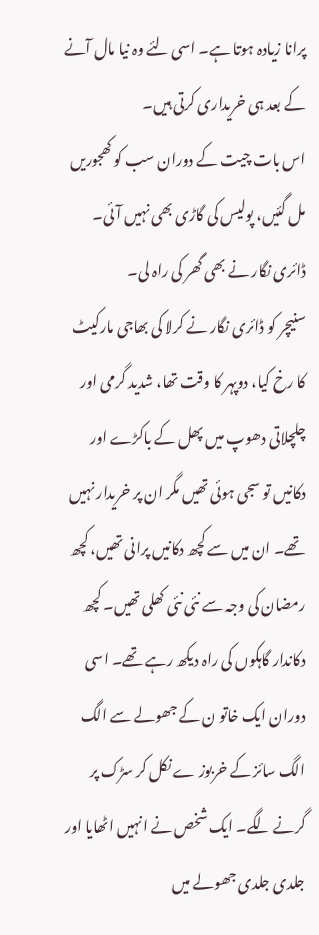پرانا زیادہ ہوتا ہے۔ اسی لئے وہ نیا مال آنے کے بعد ہی خریداری کرتی ہیں۔
اس بات چیت کے دوران سب کو کھجوریں مل گئیں، پولیس کی گاڑی بھی نہیں آئی۔ ڈائری نگار نے بھی گھر کی راہ لی۔
سنیچر کو ڈائری نگار نے کرلا کی بھاجی مارکیٹ کا رخ کیا، دوپہر کا وقت تھا، شدید گرمی اور چلچلاتی دھوپ میں پھل کے باکڑے اور دکانیں تو سجی ہوئی تھیں مگر ان پر خریدار نہیں تھے۔ ان میں سے کچھ دکانیں پرانی تھیں، کچھ رمضان کی وجہ سے نئی نئی کھلی تھیں۔ کچھ دکاندار گاہکوں کی راہ دیکھ رہے تھے۔ اسی دوران ایک خاتو ن کے جھولے سے الگ الگ سائز کے خربوز ے نکل کر سڑک پر گرنے لگے۔ ایک شخص نے انہیں اٹھایا اور جلدی جلدی جھولے میں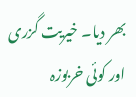بھر دیا۔ خیریت گزری اور کوئی خربوزہ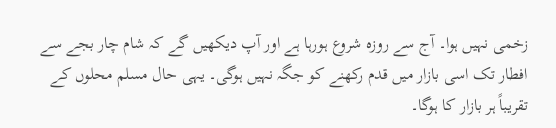زخمی نہیں ہوا۔ آج سے روزہ شروع ہورہا ہے اور آپ دیکھیں گے کہ شام چار بجے سے افطار تک اسی بازار میں قدم رکھنے کو جگہ نہیں ہوگی۔ یہی حال مسلم محلوں کے تقریباً ہر بازار کا ہوگا۔